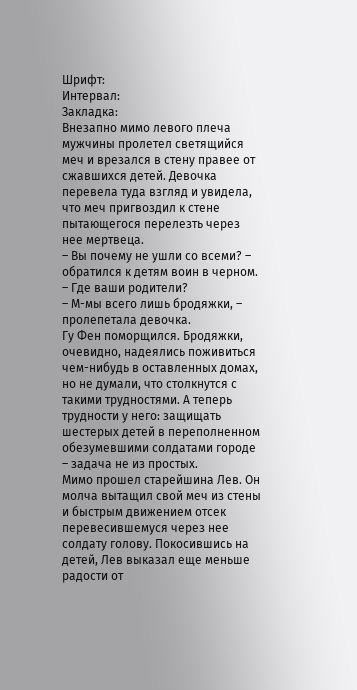Шрифт:
Интервал:
Закладка:
Внезапно мимо левого плеча мужчины пролетел светящийся меч и врезался в стену правее от сжавшихся детей. Девочка перевела туда взгляд и увидела, что меч пригвоздил к стене пытающегося перелезть через нее мертвеца.
– Вы почему не ушли со всеми? – обратился к детям воин в черном. – Где ваши родители?
– М-мы всего лишь бродяжки, – пролепетала девочка.
Гу Фен поморщился. Бродяжки, очевидно, надеялись поживиться чем-нибудь в оставленных домах, но не думали, что столкнутся с такими трудностями. А теперь трудности у него: защищать шестерых детей в переполненном обезумевшими солдатами городе – задача не из простых.
Мимо прошел старейшина Лев. Он молча вытащил свой меч из стены и быстрым движением отсек перевесившемуся через нее солдату голову. Покосившись на детей, Лев выказал еще меньше радости от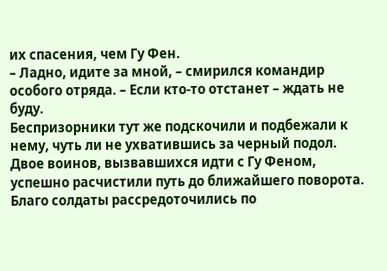их спасения, чем Гу Фен.
– Ладно, идите за мной, – смирился командир особого отряда. – Если кто-то отстанет – ждать не буду.
Беспризорники тут же подскочили и подбежали к нему, чуть ли не ухватившись за черный подол.
Двое воинов, вызвавшихся идти с Гу Феном, успешно расчистили путь до ближайшего поворота. Благо солдаты рассредоточились по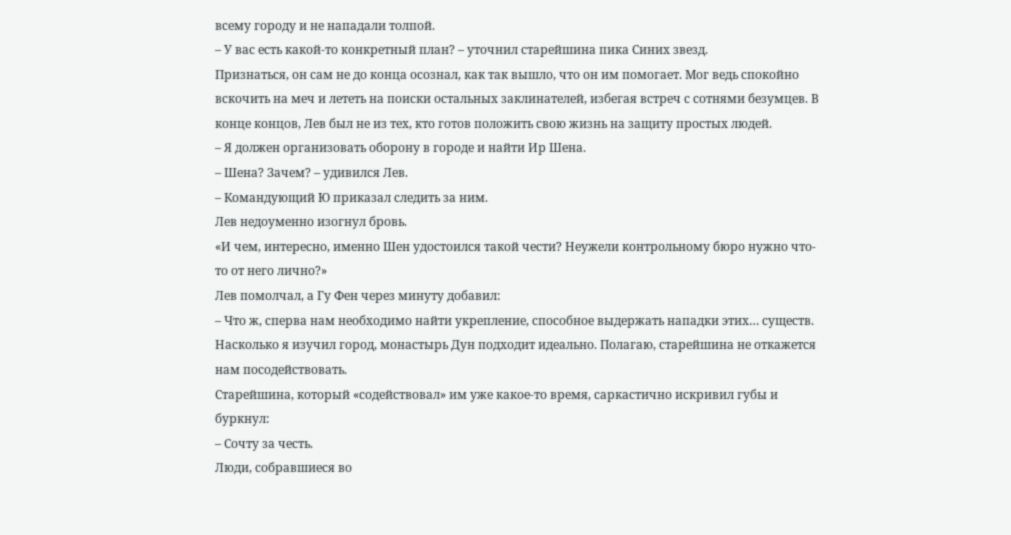всему городу и не нападали толпой.
– У вас есть какой-то конкретный план? – уточнил старейшина пика Синих звезд.
Признаться, он сам не до конца осознал, как так вышло, что он им помогает. Мог ведь спокойно вскочить на меч и лететь на поиски остальных заклинателей, избегая встреч с сотнями безумцев. В конце концов, Лев был не из тех, кто готов положить свою жизнь на защиту простых людей.
– Я должен организовать оборону в городе и найти Ир Шена.
– Шена? Зачем? – удивился Лев.
– Командующий Ю приказал следить за ним.
Лев недоуменно изогнул бровь.
«И чем, интересно, именно Шен удостоился такой чести? Неужели контрольному бюро нужно что-то от него лично?»
Лев помолчал, а Гу Фен через минуту добавил:
– Что ж, сперва нам необходимо найти укрепление, способное выдержать нападки этих… существ. Насколько я изучил город, монастырь Дун подходит идеально. Полагаю, старейшина не откажется нам посодействовать.
Старейшина, который «содействовал» им уже какое-то время, саркастично искривил губы и буркнул:
– Сочту за честь.
Люди, собравшиеся во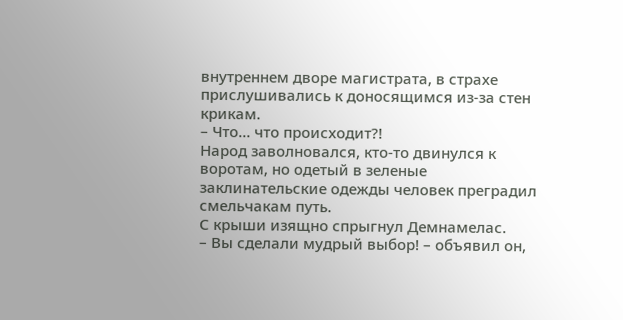внутреннем дворе магистрата, в страхе прислушивались к доносящимся из-за стен крикам.
– Что… что происходит?!
Народ заволновался, кто-то двинулся к воротам, но одетый в зеленые заклинательские одежды человек преградил смельчакам путь.
С крыши изящно спрыгнул Демнамелас.
– Вы сделали мудрый выбор! – объявил он,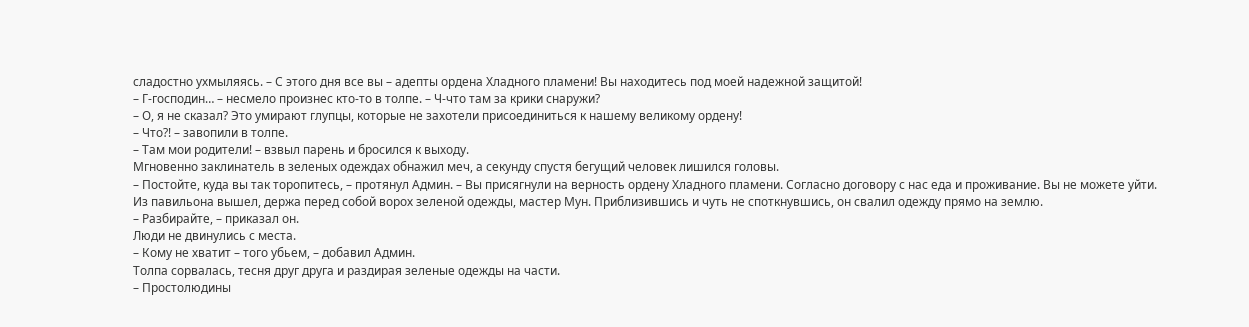сладостно ухмыляясь. – С этого дня все вы – адепты ордена Хладного пламени! Вы находитесь под моей надежной защитой!
– Г-господин… – несмело произнес кто-то в толпе. – Ч-что там за крики снаружи?
– О, я не сказал? Это умирают глупцы, которые не захотели присоединиться к нашему великому ордену!
– Что?! – завопили в толпе.
– Там мои родители! – взвыл парень и бросился к выходу.
Мгновенно заклинатель в зеленых одеждах обнажил меч, а секунду спустя бегущий человек лишился головы.
– Постойте, куда вы так торопитесь, – протянул Админ. – Вы присягнули на верность ордену Хладного пламени. Согласно договору с нас еда и проживание. Вы не можете уйти.
Из павильона вышел, держа перед собой ворох зеленой одежды, мастер Мун. Приблизившись и чуть не споткнувшись, он свалил одежду прямо на землю.
– Разбирайте, – приказал он.
Люди не двинулись с места.
– Кому не хватит – того убьем, – добавил Админ.
Толпа сорвалась, тесня друг друга и раздирая зеленые одежды на части.
– Простолюдины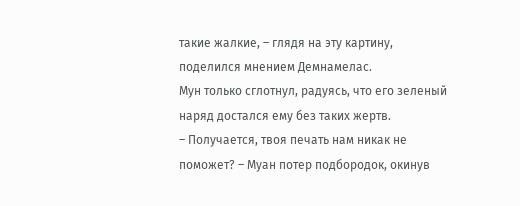такие жалкие, – глядя на эту картину, поделился мнением Демнамелас.
Мун только сглотнул, радуясь, что его зеленый наряд достался ему без таких жертв.
– Получается, твоя печать нам никак не поможет? – Муан потер подбородок, окинув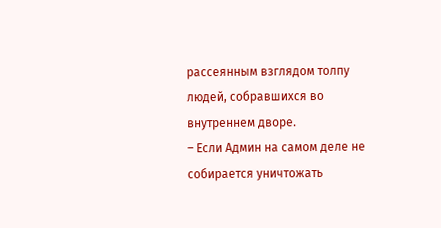рассеянным взглядом толпу людей, собравшихся во внутреннем дворе.
– Если Админ на самом деле не собирается уничтожать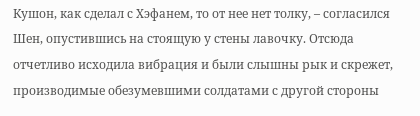Кушон, как сделал с Хэфанем, то от нее нет толку, – согласился Шен, опустившись на стоящую у стены лавочку. Отсюда отчетливо исходила вибрация и были слышны рык и скрежет, производимые обезумевшими солдатами с другой стороны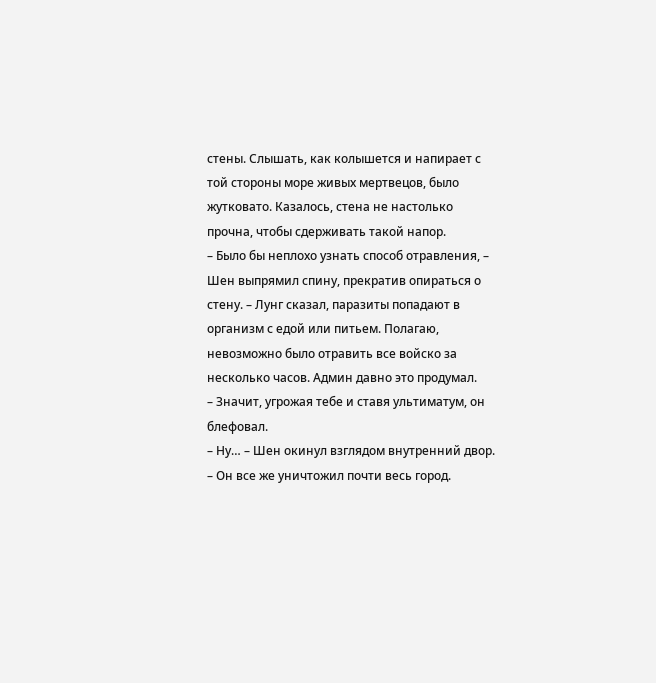стены. Слышать, как колышется и напирает с той стороны море живых мертвецов, было жутковато. Казалось, стена не настолько прочна, чтобы сдерживать такой напор.
– Было бы неплохо узнать способ отравления, – Шен выпрямил спину, прекратив опираться о стену. – Лунг сказал, паразиты попадают в организм с едой или питьем. Полагаю, невозможно было отравить все войско за несколько часов. Админ давно это продумал.
– Значит, угрожая тебе и ставя ультиматум, он блефовал.
– Ну… – Шен окинул взглядом внутренний двор. – Он все же уничтожил почти весь город.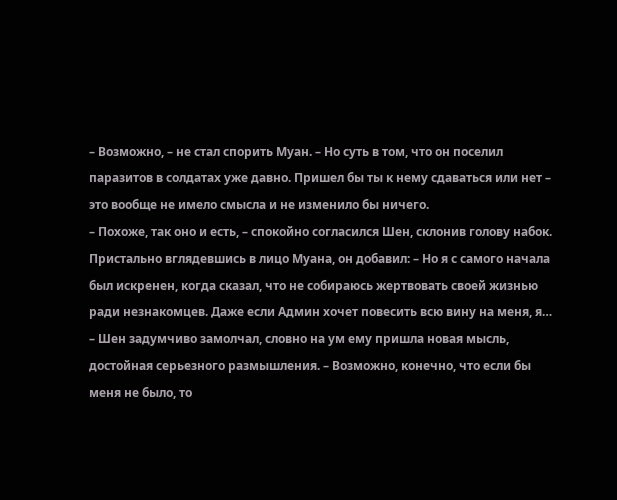– Возможно, – не стал спорить Муан. – Но суть в том, что он поселил паразитов в солдатах уже давно. Пришел бы ты к нему сдаваться или нет – это вообще не имело смысла и не изменило бы ничего.
– Похоже, так оно и есть, – спокойно согласился Шен, склонив голову набок. Пристально вглядевшись в лицо Муана, он добавил: – Но я с самого начала был искренен, когда сказал, что не собираюсь жертвовать своей жизнью ради незнакомцев. Даже если Админ хочет повесить всю вину на меня, я… – Шен задумчиво замолчал, словно на ум ему пришла новая мысль, достойная серьезного размышления. – Возможно, конечно, что если бы меня не было, то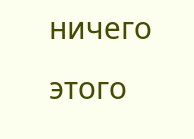ничего этого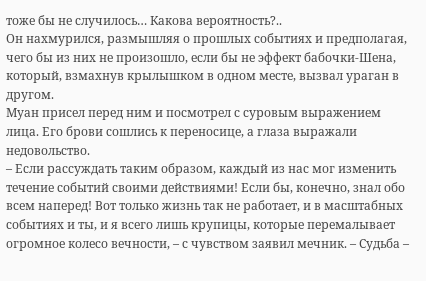тоже бы не случилось… Какова вероятность?..
Он нахмурился, размышляя о прошлых событиях и предполагая, чего бы из них не произошло, если бы не эффект бабочки-Шена, который, взмахнув крылышком в одном месте, вызвал ураган в другом.
Муан присел перед ним и посмотрел с суровым выражением лица. Его брови сошлись к переносице, а глаза выражали недовольство.
– Если рассуждать таким образом, каждый из нас мог изменить течение событий своими действиями! Если бы, конечно, знал обо всем наперед! Вот только жизнь так не работает, и в масштабных событиях и ты, и я всего лишь крупицы, которые перемалывает огромное колесо вечности, – с чувством заявил мечник. – Судьба –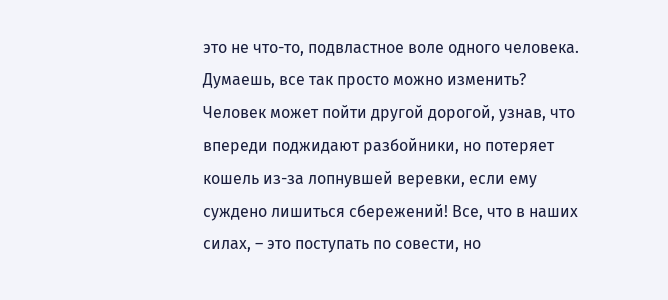это не что-то, подвластное воле одного человека. Думаешь, все так просто можно изменить? Человек может пойти другой дорогой, узнав, что впереди поджидают разбойники, но потеряет кошель из-за лопнувшей веревки, если ему суждено лишиться сбережений! Все, что в наших силах, – это поступать по совести, но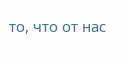то, что от нас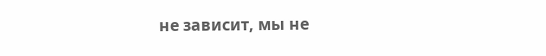не зависит, мы не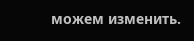можем изменить.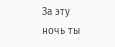За эту ночь ты